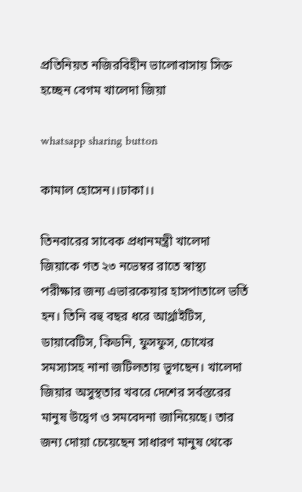প্রতিনিয়ত নজিরবিহীন ভালোবাসায় সিক্ত হচ্ছেন বেগম খালেদা জিয়া

whatsapp sharing button

কামাল হোসেন।।ঢাকা।।

তিনবারের সাবেক প্রধানমন্ত্রী খালেদা জিয়াকে গত ২৩ নভেম্বর রাতে স্বাস্থ্য পরীক্ষার জন্য এভারকেয়ার হাসপাতালে ভর্তি হন। তিনি বহু বছর ধরে আর্থ্রাইটিস, ডায়াবেটিস, কিডনি, ফুসফুস, চোখের সমস্যাসহ নানা জটিলতায় ভুগছেন। খালেদা জিয়ার অসুস্থতার খবরে দেশের সর্বস্তরের মানুষ উদ্বেগ ও সমবেদনা জানিয়েছে। তার জন্য দোয়া চেয়েছেন সাধারণ মানুষ থেকে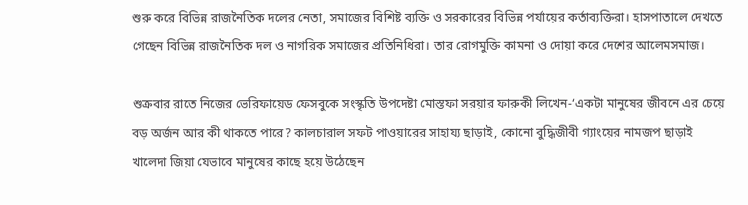শুরু করে বিভিন্ন রাজনৈতিক দলের নেতা, সমাজের বিশিষ্ট ব্যক্তি ও সরকারের বিভিন্ন পর্যায়ের কর্তাব্যক্তিরা। হাসপাতালে দেখতে গেছেন বিভিন্ন রাজনৈতিক দল ও নাগরিক সমাজের প্রতিনিধিরা। তার রোগমুক্তি কামনা ও দোয়া করে দেশের আলেমসমাজ।

শুক্রবার রাতে নিজের ভেরিফায়েড ফেসবুকে সংস্কৃতি উপদেষ্টা মোস্তফা সরয়ার ফারুকী লিখেন-‘একটা মানুষের জীবনে এর চেয়ে বড় অর্জন আর কী থাকতে পারে? কালচারাল সফট পাওয়ারের সাহায্য ছাড়াই, কোনো বুদ্ধিজীবী গ‍্যাংয়ের নামজপ ছাড়াই খালেদা জিয়া যেভাবে মানুষের কাছে হয়ে উঠেছেন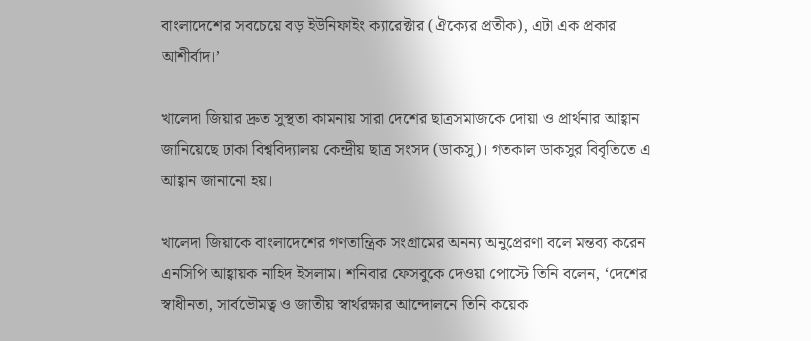বাংলাদেশের সবচেয়ে বড় ইউনিফাইং ক‍্যারেক্টার (ঐক্যের প্রতীক), এটা এক প্রকার আশীর্বাদ।’

খালেদা জিয়ার দ্রুত সুস্থতা কামনায় সারা দেশের ছাত্রসমাজকে দোয়া ও প্রার্থনার আহ্বান জানিয়েছে ঢাকা বিশ্ববিদ্যালয় কেন্দ্রীয় ছাত্র সংসদ (ডাকসু)। গতকাল ডাকসুর বিবৃতিতে এ আহ্বান জানানো হয়।

খালেদা জিয়াকে বাংলাদেশের গণতান্ত্রিক সংগ্রামের অনন্য অনুপ্রেরণা বলে মন্তব্য করেন এনসিপি আহ্বায়ক নাহিদ ইসলাম। শনিবার ফেসবুকে দেওয়া পোস্টে তিনি বলেন, ‘দেশের স্বাধীনতা, সার্বভৌমত্ব ও জাতীয় স্বার্থরক্ষার আন্দোলনে তিনি কয়েক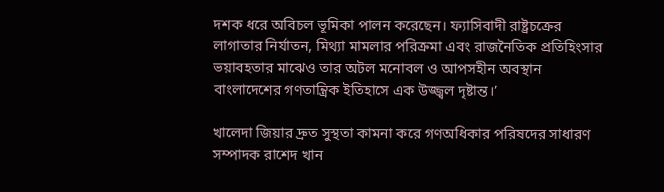দশক ধরে অবিচল ভূমিকা পালন করেছেন। ফ্যাসিবাদী রাষ্ট্রচক্রের লাগাতার নির্যাতন, মিথ্যা মামলার পরিক্রমা এবং রাজনৈতিক প্রতিহিংসার ভয়াবহতার মাঝেও তার অটল মনোবল ও আপসহীন অবস্থান বাংলাদেশের গণতান্ত্রিক ইতিহাসে এক উজ্জ্বল দৃষ্টান্ত।’

খালেদা জিয়ার দ্রুত সুস্থতা কামনা করে গণঅধিকার পরিষদের সাধারণ সম্পাদক রাশেদ খান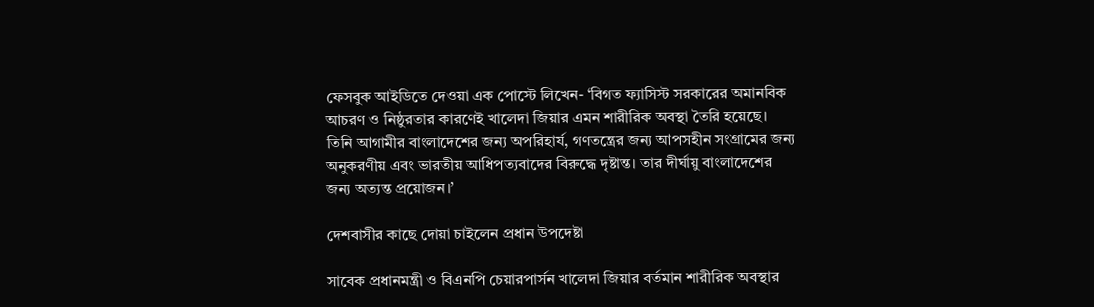ফেসবুক আইডিতে দেওয়া এক পোস্টে লিখেন- ‘বিগত ফ্যাসিস্ট সরকারের অমানবিক আচরণ ও নিষ্ঠুরতার কারণেই খালেদা জিয়ার এমন শারীরিক অবস্থা তৈরি হয়েছে। তিনি আগামীর বাংলাদেশের জন্য অপরিহার্য, গণতন্ত্রের জন্য আপসহীন সংগ্রামের জন্য অনুকরণীয় এবং ভারতীয় আধিপত্যবাদের বিরুদ্ধে দৃষ্টান্ত। তার দীর্ঘায়ু বাংলাদেশের জন্য অত্যন্ত প্রয়োজন।’

দেশবাসীর কাছে দোয়া চাইলেন প্রধান উপদেষ্টা

সাবেক প্রধানমন্ত্রী ও বিএনপি চেয়ারপার্সন খালেদা জিয়ার বর্তমান শারীরিক অবস্থার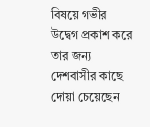বিষয়ে গভীর উদ্বেগ প্রকাশ করে তার জন্য দেশবাসীর কাছে দোয়া চেয়েছেন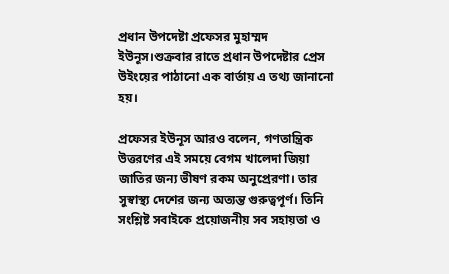প্রধান উপদেষ্টা প্রফেসর মুহাম্মদ ইউনূস।শুক্রবার রাতে প্রধান উপদেষ্টার প্রেস উইংয়ের পাঠানো এক বার্তায় এ তথ্য জানানো হয়।

প্রফেসর ইউনূস আরও বলেন, গণতান্ত্রিক উত্তরণের এই সময়ে বেগম খালেদা জিয়া জাতির জন্য ভীষণ রকম অনুপ্রেরণা। তার সুস্বাস্থ্য দেশের জন্য অত্যন্ত গুরুত্বপূর্ণ। তিনি সংশ্লিষ্ট সবাইকে প্রয়োজনীয় সব সহায়তা ও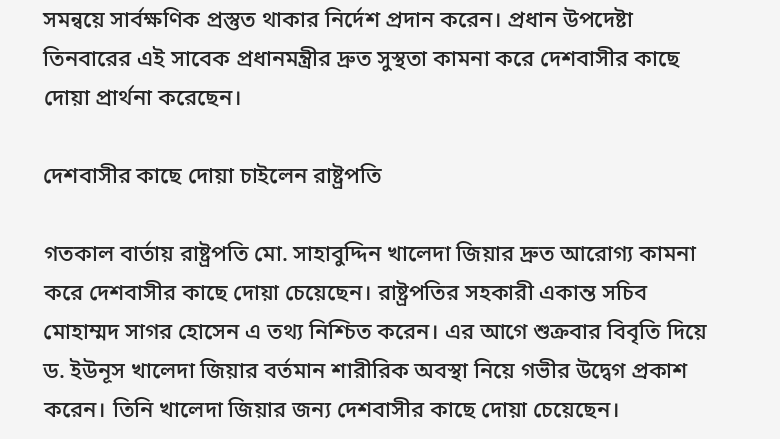সমন্বয়ে সার্বক্ষণিক প্রস্তুত থাকার নির্দেশ প্রদান করেন। প্রধান উপদেষ্টা তিনবারের এই সাবেক প্রধানমন্ত্রীর দ্রুত সুস্থতা কামনা করে দেশবাসীর কাছে দোয়া প্রার্থনা করেছেন।

দেশবাসীর কাছে দোয়া চাইলেন রাষ্ট্রপতি

গতকাল বার্তায় রাষ্ট্রপতি মো. সাহাবুদ্দিন খালেদা জিয়ার দ্রুত আরোগ্য কামনা করে দেশবাসীর কাছে দোয়া চেয়েছেন। রাষ্ট্রপতির সহকারী একান্ত সচিব মোহাম্মদ সাগর হোসেন এ তথ্য নিশ্চিত করেন। এর আগে শুক্রবার বিবৃতি দিয়ে ড. ইউনূস খালেদা জিয়ার বর্তমান শারীরিক অবস্থা নিয়ে গভীর উদ্বেগ প্রকাশ করেন। তিনি খালেদা জিয়ার জন্য দেশবাসীর কাছে দোয়া চেয়েছেন।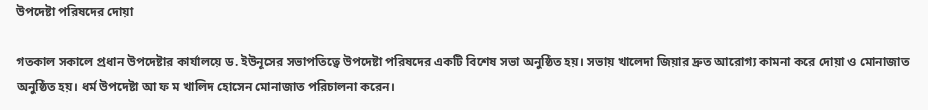উপদেষ্টা পরিষদের দোয়া

গতকাল সকালে প্রধান উপদেষ্টার কার্যালয়ে ড. ইউনূসের সভাপতিত্বে উপদেষ্টা পরিষদের একটি বিশেষ সভা অনুষ্ঠিত হয়। সভায় খালেদা জিয়ার দ্রুত আরোগ্য কামনা করে দোয়া ও মোনাজাত অনুষ্ঠিত হয়। ধর্ম উপদেষ্টা আ ফ ম খালিদ হোসেন মোনাজাত পরিচালনা করেন।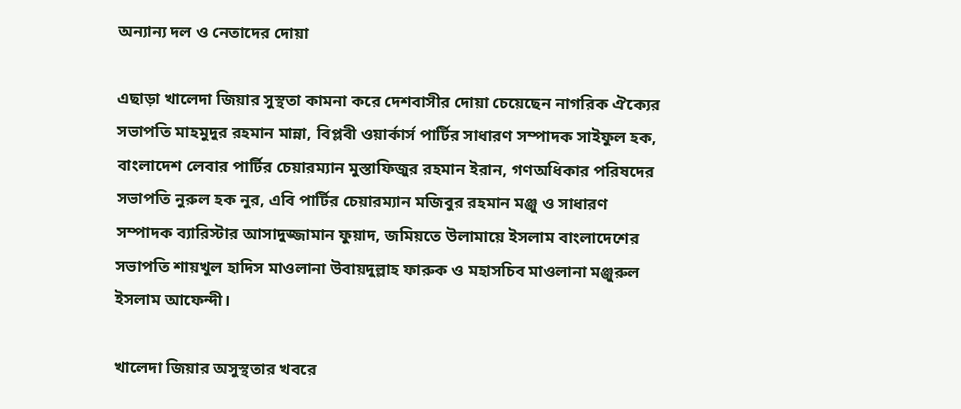অন্যান্য দল ও নেতাদের দোয়া

এছাড়া খালেদা জিয়ার সুস্থতা কামনা করে দেশবাসীর দোয়া চেয়েছেন নাগরিক ঐক্যের সভাপতি মাহমুদুর রহমান মান্না, বিপ্লবী ওয়ার্কার্স পার্টির সাধারণ সম্পাদক সাইফুল হক, বাংলাদেশ লেবার পার্টির চেয়ারম্যান মুস্তাফিজুর রহমান ইরান, গণঅধিকার পরিষদের সভাপতি নুরুল হক নুর, এবি পার্টির চেয়ারম্যান মজিবুর রহমান মঞ্জু ও সাধারণ সম্পাদক ব্যারিস্টার আসাদুজ্জামান ফুয়াদ, জমিয়তে উলামায়ে ইসলাম বাংলাদেশের সভাপতি শায়খুল হাদিস মাওলানা উবায়দুল্লাহ ফারুক ও মহাসচিব মাওলানা মঞ্জুরুল ইসলাম আফেন্দী।

খালেদা জিয়ার অসুস্থতার খবরে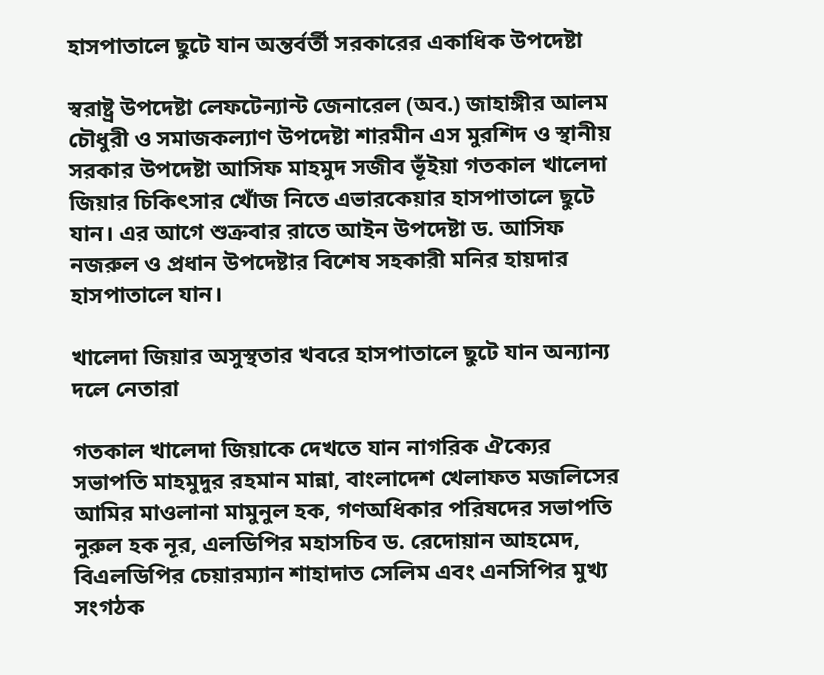হাসপাতালে ছুটে যান অন্তর্বর্তী সরকারের একাধিক উপদেষ্টা

স্বরাষ্ট্র উপদেষ্টা লেফটেন্যান্ট জেনারেল (অব.) জাহাঙ্গীর আলম চৌধুরী ও সমাজকল্যাণ উপদেষ্টা শারমীন এস মুরশিদ ও স্থানীয় সরকার উপদেষ্টা আসিফ মাহমুদ সজীব ভূঁইয়া গতকাল খালেদা জিয়ার চিকিৎসার খোঁজ নিতে এভারকেয়ার হাসপাতালে ‍ছুটে যান। এর আগে শুক্রবার রাতে আইন উপদেষ্টা ড. আসিফ নজরুল ও প্রধান উপদেষ্টার বিশেষ সহকারী মনির হায়দার হাসপাতালে যান।

খালেদা জিয়ার অসুস্থতার খবরে হাসপাতালে ছুটে যান অন্যান্য দলে নেতারা

গতকাল খালেদা জিয়াকে দেখতে যান নাগরিক ঐক্যের সভাপতি মাহমুদুর রহমান মান্না, বাংলাদেশ খেলাফত মজলিসের আমির মাওলানা মামুনুল হক, গণঅধিকার পরিষদের সভাপতি নুরুল হক নূর, এলডিপির মহাসচিব ড. রেদোয়ান আহমেদ, বিএলডিপির চেয়ারম্যান শাহাদাত সেলিম এবং এনসিপির মুখ্য সংগঠক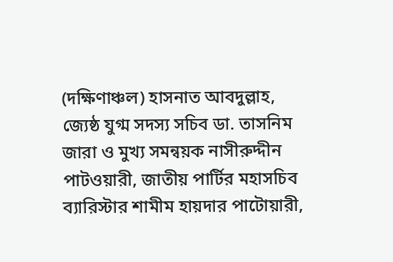(দক্ষিণাঞ্চল) হাসনাত আবদুল্লাহ, জ্যেষ্ঠ যুগ্ম সদস্য সচিব ডা. তাসনিম জারা ও মুখ্য সমন্বয়ক নাসীরুদ্দীন পাটওয়ারী, জাতীয় পার্টির মহাসচিব ব্যারিস্টার শামীম হায়দার পাটোয়ারী,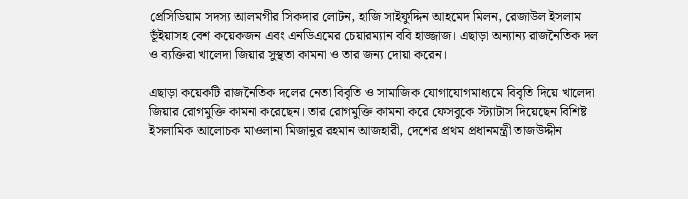প্রেসিডিয়াম সদস্য আলমগীর সিকদার লোটন, হাজি সাইফুদ্দিন আহমেদ মিলন, রেজাউল ইসলাম ভূঁইয়াসহ বেশ কয়েকজন এবং এনডিএমের চেয়ারম্যান ববি হাজ্জাজ। এছাড়া অন্যান্য রাজনৈতিক দল ও ব্যক্তিরা খালেদা জিয়ার সুস্থতা কামনা ও তার জন্য দোয়া করেন।

এছাড়া কয়েকটি রাজনৈতিক দলের নেতা বিবৃতি ও সামাজিক যোগাযোগমাধ্যমে বিবৃতি দিয়ে খালেদা জিয়ার রোগমুক্তি কামনা করেছেন। তার রোগমুক্তি কামনা করে ফেসবুকে স্ট্যাটাস দিয়েছেন বিশিষ্ট ইসলামিক আলোচক মাওলানা মিজানুর রহমান আজহারী, দেশের প্রথম প্রধানমন্ত্রী তাজউদ্দীন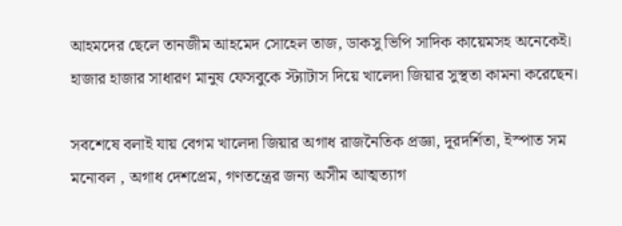আহমদের ছেলে তানজীম আহমেদ সোহেল তাজ, ডাকসু ভিপি সাদিক কায়েমসহ অনেকেই। হাজার হাজার সাধারণ মানুষ ফেসবুকে স্ট্যাটাস দিয়ে খালেদা জিয়ার সুস্থতা কামনা করেছেন।

সবশেষে বলাই যায় বেগম খালেদা জিয়ার অগাধ রাজনৈতিক প্রজ্ঞা, দূরদর্শিতা, ইস্পাত সম মনোবল , অগাধ দেশপ্রেম, গণতন্ত্রের জন্য অসীম আত্মত্যাগ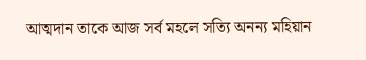আত্মদান তাকে আজ সর্ব মহলে সত্যি অনন্য মহিয়ান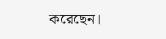করেছেন।